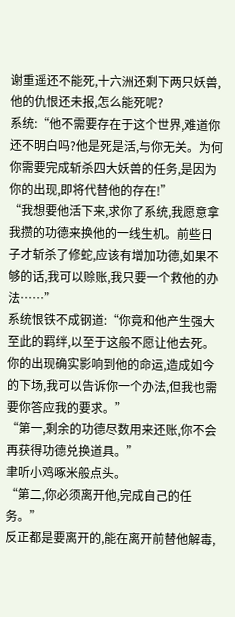谢重遥还不能死,十六洲还剩下两只妖兽,他的仇恨还未报,怎么能死呢?
系统:“他不需要存在于这个世界,难道你还不明白吗?他是死是活,与你无关。为何你需要完成斩杀四大妖兽的任务,是因为你的出现,即将代替他的存在!”
“我想要他活下来,求你了系统,我愿意拿我攒的功德来换他的一线生机。前些日子才斩杀了修蛇,应该有增加功德,如果不够的话,我可以赊账,我只要一个救他的办法……”
系统恨铁不成钢道:“你竟和他产生强大至此的羁绊,以至于这般不愿让他去死。你的出现确实影响到他的命运,造成如今的下场,我可以告诉你一个办法,但我也需要你答应我的要求。”
“第一,剩余的功德尽数用来还账,你不会再获得功德兑换道具。”
聿听小鸡啄米般点头。
“第二,你必须离开他,完成自己的任务。”
反正都是要离开的,能在离开前替他解毒,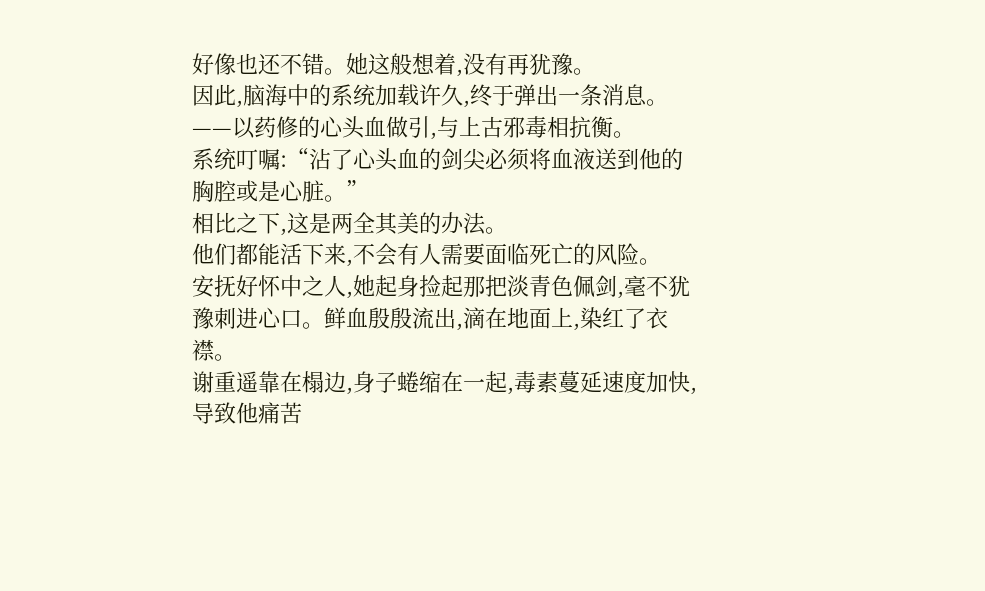好像也还不错。她这般想着,没有再犹豫。
因此,脑海中的系统加载许久,终于弹出一条消息。
——以药修的心头血做引,与上古邪毒相抗衡。
系统叮嘱:“沾了心头血的剑尖必须将血液送到他的胸腔或是心脏。”
相比之下,这是两全其美的办法。
他们都能活下来,不会有人需要面临死亡的风险。
安抚好怀中之人,她起身捡起那把淡青色佩剑,毫不犹豫刺进心口。鲜血殷殷流出,滴在地面上,染红了衣襟。
谢重遥靠在榻边,身子蜷缩在一起,毒素蔓延速度加快,导致他痛苦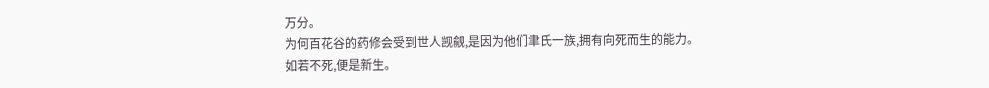万分。
为何百花谷的药修会受到世人觊觎,是因为他们聿氏一族,拥有向死而生的能力。
如若不死,便是新生。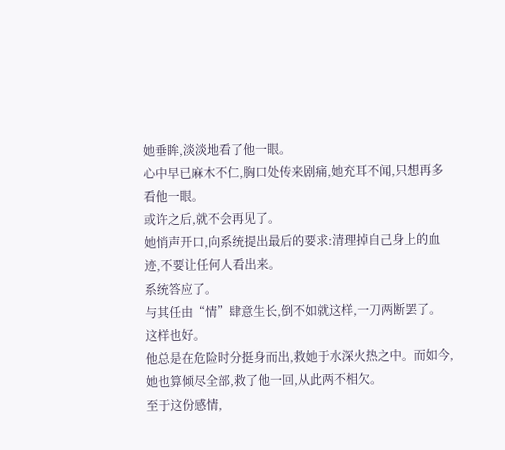她垂眸,淡淡地看了他一眼。
心中早已麻木不仁,胸口处传来剧痛,她充耳不闻,只想再多看他一眼。
或许之后,就不会再见了。
她悄声开口,向系统提出最后的要求:清理掉自己身上的血迹,不要让任何人看出来。
系统答应了。
与其任由“情”肆意生长,倒不如就这样,一刀两断罢了。
这样也好。
他总是在危险时分挺身而出,救她于水深火热之中。而如今,她也算倾尽全部,救了他一回,从此两不相欠。
至于这份感情,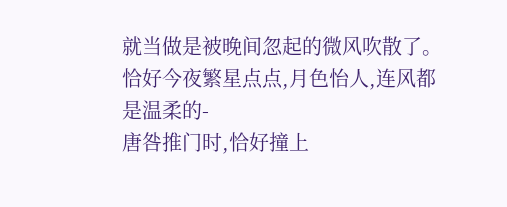就当做是被晚间忽起的微风吹散了。恰好今夜繁星点点,月色怡人,连风都是温柔的-
唐咎推门时,恰好撞上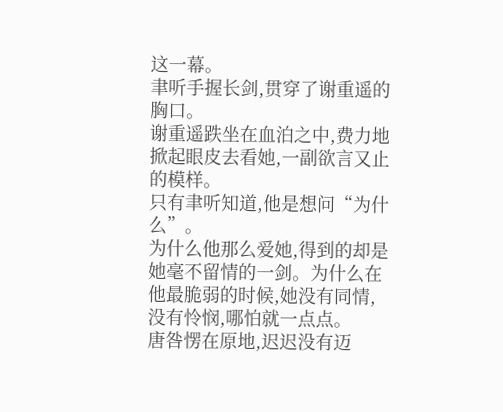这一幕。
聿听手握长剑,贯穿了谢重遥的胸口。
谢重遥跌坐在血泊之中,费力地掀起眼皮去看她,一副欲言又止的模样。
只有聿听知道,他是想问“为什么”。
为什么他那么爱她,得到的却是她毫不留情的一剑。为什么在他最脆弱的时候,她没有同情,没有怜悯,哪怕就一点点。
唐咎愣在原地,迟迟没有迈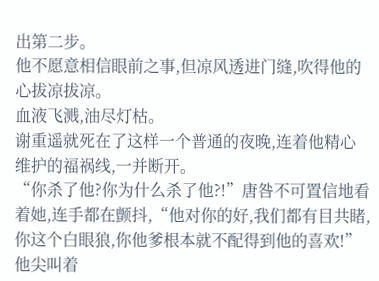出第二步。
他不愿意相信眼前之事,但凉风透进门缝,吹得他的心拔凉拔凉。
血液飞溅,油尽灯枯。
谢重遥就死在了这样一个普通的夜晚,连着他精心维护的福祸线,一并断开。
“你杀了他?你为什么杀了他?!”唐咎不可置信地看着她,连手都在颤抖,“他对你的好,我们都有目共睹,你这个白眼狼,你他爹根本就不配得到他的喜欢!”
他尖叫着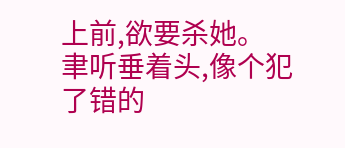上前,欲要杀她。
聿听垂着头,像个犯了错的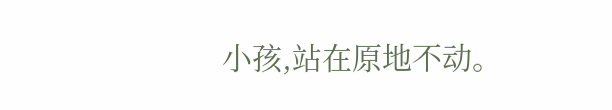小孩,站在原地不动。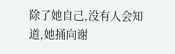除了她自己,没有人会知道,她捅向谢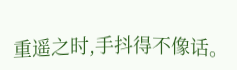重遥之时,手抖得不像话。